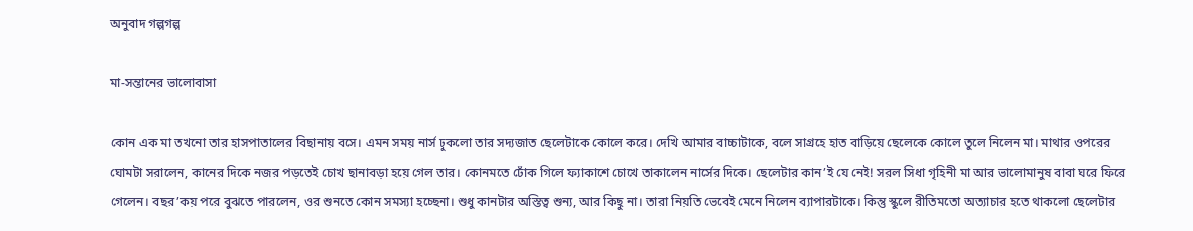অনুবাদ গল্পগল্প

মা-সন্তানের ভালোবাসা

কোন এক মা তখনো তার হাসপাতালের বিছানায় বসে। এমন সময় নার্স ঢুকলো তার সদ্যজাত ছেলেটাকে কোলে করে। দেখি আমার বাচ্চাটাকে, বলে সাগ্রহে হাত বাড়িয়ে ছেলেকে কোলে তুলে নিলেন মা। মাথার ওপরের ঘোমটা সরালেন, কানের দিকে নজর পড়তেই চোখ ছানাবড়া হয়ে গেল তার। কোনমতে ঢোঁক গিলে ফ্যাকাশে চোখে তাকালেন নার্সের দিকে। ছেলেটার কান’ই যে নেই! সরল সিধা গৃহিনী মা আর ভালোমানুষ বাবা ঘরে ফিরে গেলেন। বছর’কয় পরে বুঝতে পারলেন, ওর শুনতে কোন সমস্যা হচ্ছেনা। শুধু কানটার অস্তিত্ব শুন্য, আর কিছু না। তারা নিয়তি ভেবেই মেনে নিলেন ব্যাপারটাকে। কিন্তু স্কুলে রীতিমতো অত্যাচার হতে থাকলো ছেলেটার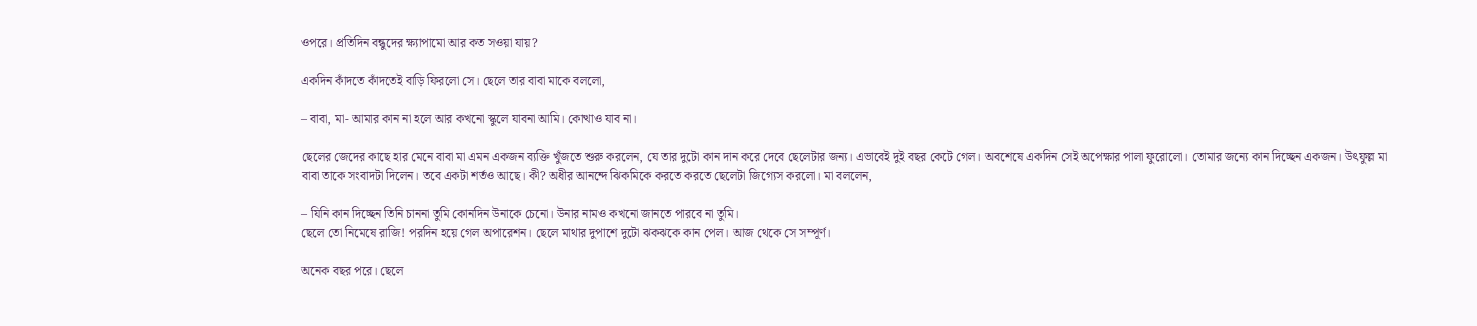ওপরে। প্রতিদিন বন্ধুদের ক্ষ্যাপামো আর কত সওয়া যায়?

একদিন কাঁদতে কাঁদতেই বাড়ি ফিরলো সে। ছেলে তার বাবা মাকে বললো,

– বাবা, মা- আমার কান না হলে আর কখনো স্কুলে যাবনা আমি। কোত্থাও যাব না।

ছেলের জেদের কাছে হার মেনে বাবা মা এমন একজন ব্যক্তি খুঁজতে শুরু করলেন, যে তার দুটো কান দান করে দেবে ছেলেটার জন্য। এভাবেই দুই বছর কেটে গেল। অবশেষে একদিন সেই অপেক্ষার পালা ফুরোলো। তোমার জন্যে কান দিচ্ছেন একজন। উৎফুল্ল মা বাবা তাকে সংবাদটা দিলেন। তবে একটা শর্তও আছে। কী? অধীর আনন্দে ঝিকমিকে করতে করতে ছেলেটা জিগ্যেস করলো। মা বললেন,

– যিনি কান দিচ্ছেন তিনি চাননা তুমি কোনদিন উনাকে চেনো। উনার নামও কখনো জানতে পারবে না তুমি।
ছেলে তো নিমেষে রাজি! পরদিন হয়ে গেল অপারেশন। ছেলে মাথার দুপাশে দুটো ঝকঝকে কান পেল। আজ থেকে সে সম্পূর্ণ।

অনেক বছর পরে। ছেলে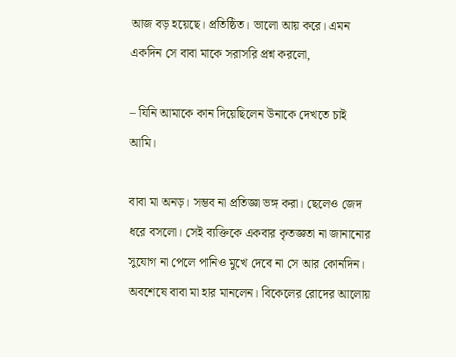আজ বড় হয়েছে। প্রতিষ্ঠিত। ভালো আয় করে। এমন একদিন সে বাবা মাকে সরাসরি প্রশ্ন করলো,

– যিনি আমাকে কান দিয়েছিলেন উনাকে দেখতে চাই আমি।

বাবা মা অনড়। সম্ভব না প্রতিজ্ঞা ভঙ্গ করা। ছেলেও জেদ ধরে বসলো। সেই ব্যক্তিকে একবার কৃতজ্ঞতা না জানানোর সুযোগ না পেলে পানিও মুখে দেবে না সে আর কোনদিন। অবশেষে বাবা মা হার মানলেন। বিকেলের রোদের আলোয়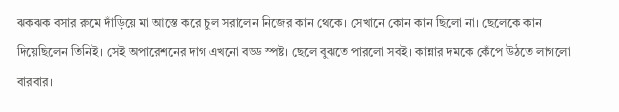ঝকঝক বসার রুমে দাঁড়িয়ে মা আস্তে করে চুল সরালেন নিজের কান থেকে। সেখানে কোন কান ছিলো না। ছেলেকে কান দিয়েছিলেন তিনিই। সেই অপারেশনের দাগ এখনো বড্ড স্পষ্ট। ছেলে বুঝতে পারলো সবই। কান্নার দমকে কেঁপে উঠতে লাগলো বারবার।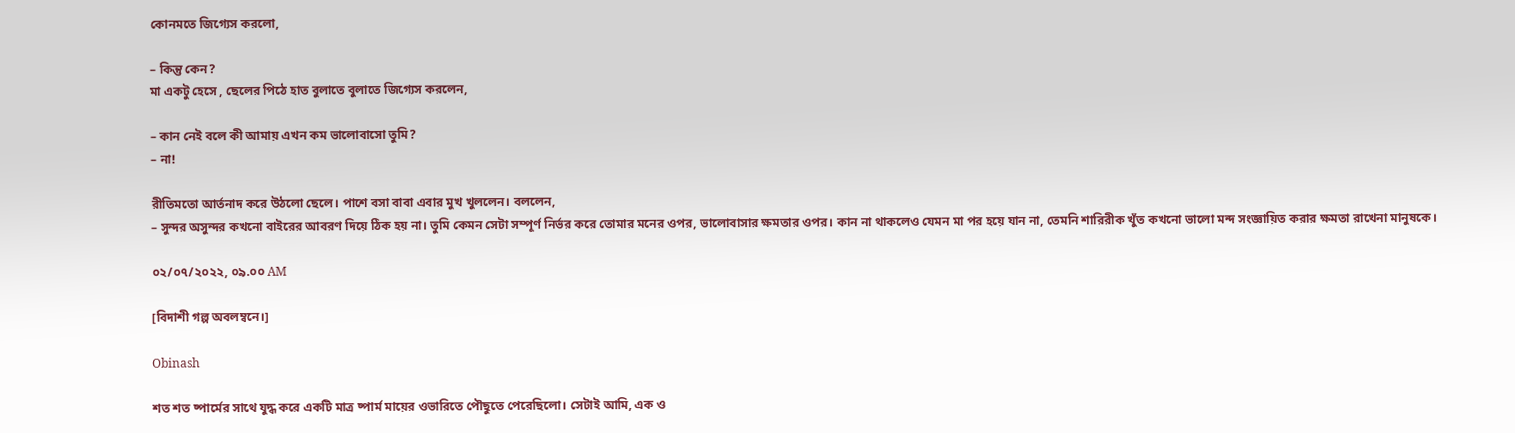কোনমতে জিগ্যেস করলো,

– কিন্তু কেন?
মা একটু হেসে , ছেলের পিঠে হাত বুলাতে বুলাতে জিগ্যেস করলেন,

– কান নেই বলে কী আমায় এখন কম ভালোবাসো তুমি?
– না!

রীতিমতো আর্তনাদ করে উঠলো ছেলে। পাশে বসা বাবা এবার মুখ খুললেন। বললেন,
– সুন্দর অসুন্দর কখনো বাইরের আবরণ দিয়ে ঠিক হয় না। তুমি কেমন সেটা সম্পূর্ণ নির্ভর করে তোমার মনের ওপর, ভালোবাসার ক্ষমতার ওপর। কান না থাকলেও যেমন মা পর হয়ে যান না, তেমনি শারিরীক খুঁত কখনো ভালো মন্দ সংজ্ঞায়িত করার ক্ষমতা রাখেনা মানুষকে।

০২/০৭/২০২২, ০৯.০০ AM

[বিদাশী গল্প অবলম্বনে।]

Obinash

শত শত ষ্পার্মের সাথে যুদ্ধ করে একটি মাত্র ষ্পার্ম মায়ের ওভারিতে পৌছুতে পেরেছিলো। সেটাই আমি, এক ও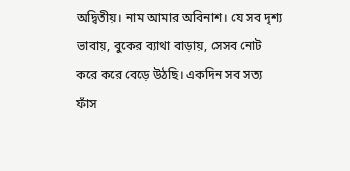অদ্বিতীয়। নাম আমার অবিনাশ। যে সব দৃশ্য ভাবায়, বুকের ব্যাথা বাড়ায়, সেসব নোট করে করে বেড়ে উঠছি। একদিন সব সত্য ফাঁস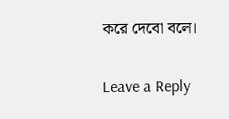করে দেবো বলে।

Leave a Reply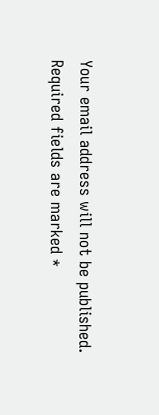Your email address will not be published. Required fields are marked *